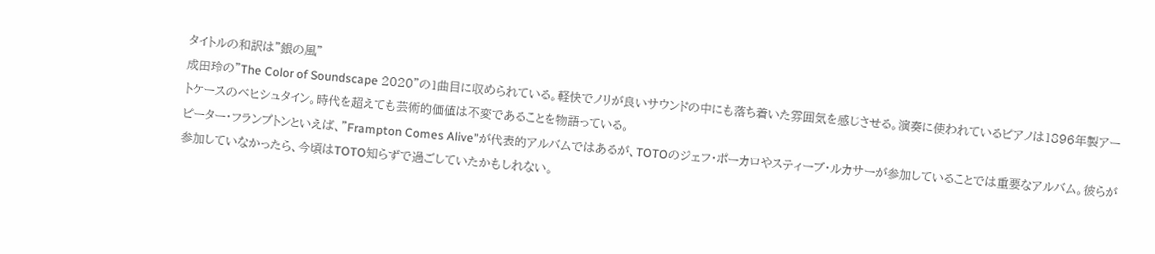タイトルの和訳は”銀の風”
成田玲の”The Color of Soundscape 2020”の1曲目に収められている。軽快でノリが良いサウンドの中にも落ち着いた雰囲気を感じさせる。演奏に使われているピアノは1896年製アートケースのベヒシュタイン。時代を超えても芸術的価値は不変であることを物語っている。
ピーター・フランプトンといえば、”Frampton Comes Alive”が代表的アルバムではあるが、TOTOのジェフ・ポーカロやスティーブ・ルカサーが参加していることでは重要なアルバム。彼らが参加していなかったら、今頃はTOTO知らずで過ごしていたかもしれない。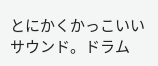とにかくかっこいいサウンド。ドラム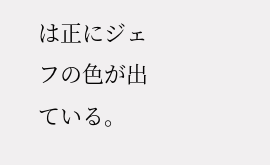は正にジェフの色が出ている。